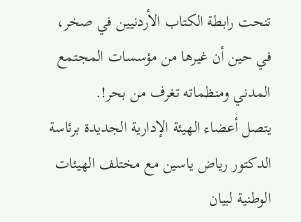تنحت رابطة الكتاب الأردنيين في صخر، في حين أن غيرها من مؤسسات المجتمع المدني ومنظماته تغرف من بحر!.
يتصل أعضاء الهيئة الإدارية الجديدة برئاسة الدكتور رياض ياسين مع مختلف الهيئات الوطنية لبيان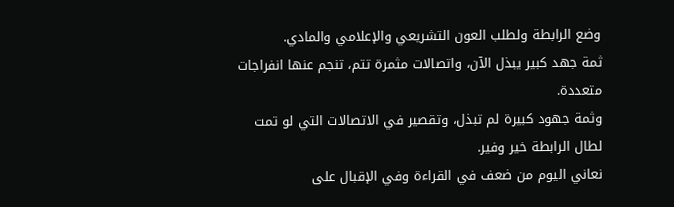وضع الرابطة ولطلب العون التشريعي والإعلامي والمادي.
ثمة جهد كبير يبذل الآن، واتصالات مثمرة تتم، تنجم عنها انفراجات متعددة.
وثمة جهود كبيرة لم تبذل، وتقصير في الاتصالات التي لو تمت لطال الرابطة خير وفير.
نعاني اليوم من ضعف في القراءة وفي الإقبال على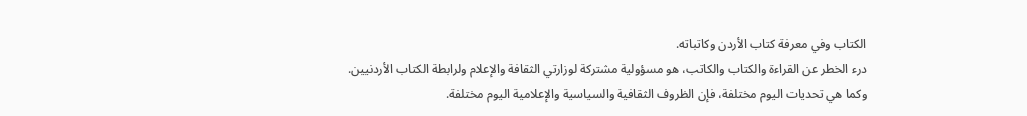الكتاب وفي معرفة كتاب الأردن وكاتباته.
درء الخطر عن القراءة والكتاب والكاتب، هو مسؤولية مشتركة لوزارتي الثقافة والإعلام ولرابطة الكتاب الأردنيين.
وكما هي تحديات اليوم مختلفة، فإن الظروف الثقافية والسياسية والإعلامية اليوم مختلفة.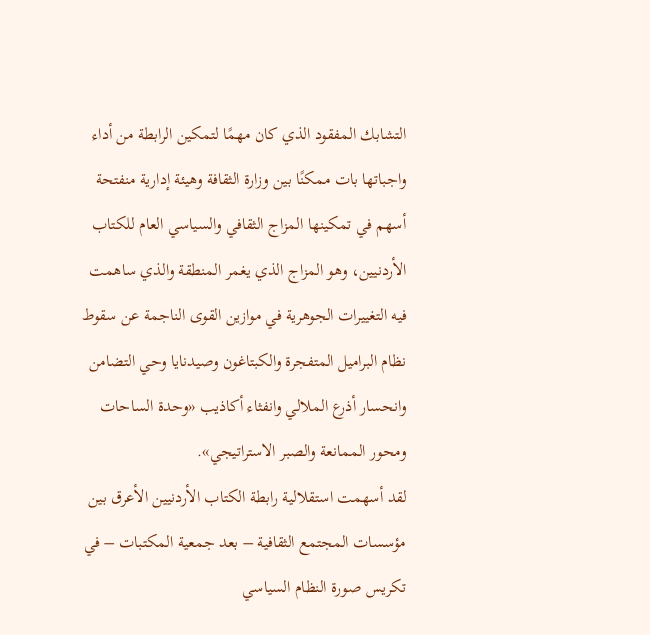التشابك المفقود الذي كان مهمًا لتمكين الرابطة من أداء واجباتها بات ممكنًا بين وزارة الثقافة وهيئة إدارية منفتحة أسهم في تمكينها المزاج الثقافي والسياسي العام للكتاب الأردنيين، وهو المزاج الذي يغمر المنطقة والذي ساهمت فيه التغييرات الجوهرية في موازين القوى الناجمة عن سقوط نظام البراميل المتفجرة والكبتاغون وصيدنايا وحي التضامن وانحسار أذرع الملالي وانفثاء أكاذيب «وحدة الساحات ومحور الممانعة والصبر الاستراتيجي».
لقد أسهمت استقلالية رابطة الكتاب الأردنيين الأعرق بين مؤسسات المجتمع الثقافية – بعد جمعية المكتبات – في تكريس صورة النظام السياسي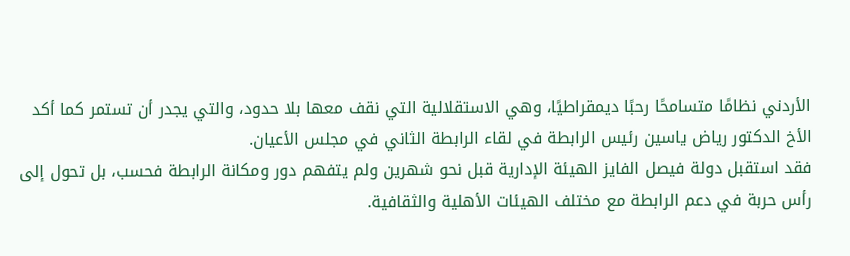الأردني نظامًا متسامحًا رحبًا ديمقراطيًا، وهي الاستقلالية التي نقف معها بلا حدود، والتي يجدر أن تستمر كما أكد الأخ الدكتور رياض ياسين رئيس الرابطة في لقاء الرابطة الثاني في مجلس الأعيان.
فقد استقبل دولة فيصل الفايز الهيئة الإدارية قبل نحو شهرين ولم يتفهم دور ومكانة الرابطة فحسب، بل تحول إلى رأس حربة في دعم الرابطة مع مختلف الهيئات الأهلية والثقافية.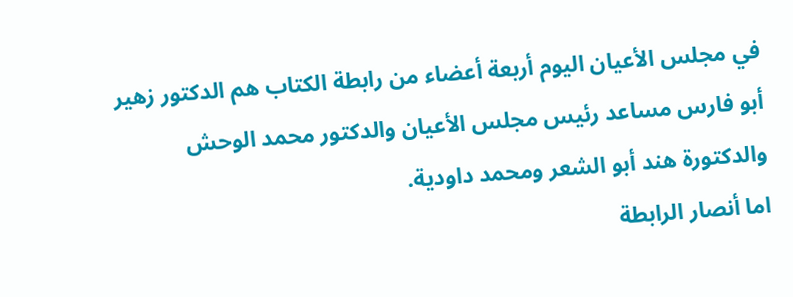في مجلس الأعيان اليوم أربعة أعضاء من رابطة الكتاب هم الدكتور زهير أبو فارس مساعد رئيس مجلس الأعيان والدكتور محمد الوحش والدكتورة هند أبو الشعر ومحمد داودية.
اما أنصار الرابطة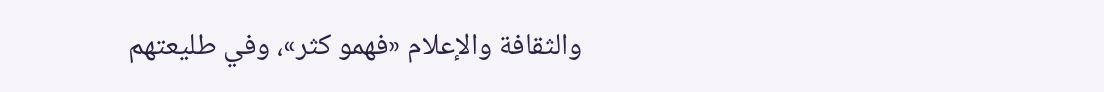والثقافة والإعلام «فهمو كثر»، وفي طليعتهم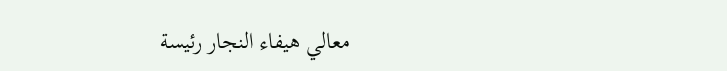معالي هيفاء النجار رئيسة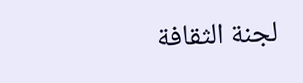لجنة الثقافة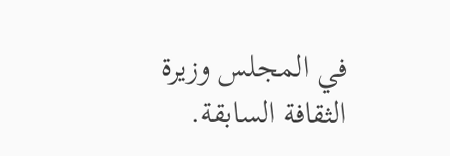في المجلس وزيرة الثقافة السابقة.